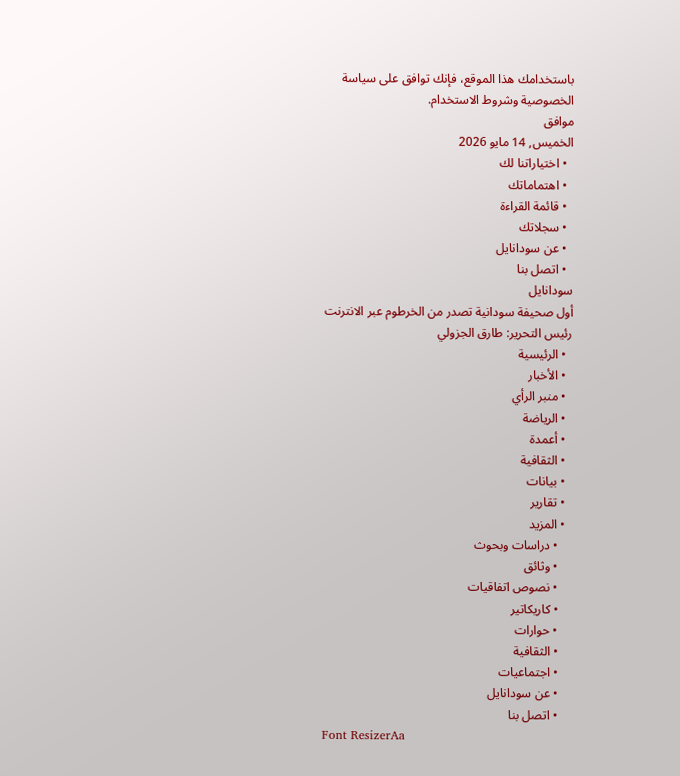باستخدامك هذا الموقع، فإنك توافق على سياسة الخصوصية وشروط الاستخدام.
موافق
الخميس, 14 مايو 2026
  • اختياراتنا لك
  • اهتماماتك
  • قائمة القراءة
  • سجلاتك
  • عن سودانايل
  • اتصل بنا
سودانايل
أول صحيفة سودانية تصدر من الخرطوم عبر الانترنت
رئيس التحرير: طارق الجزولي
  • الرئيسية
  • الأخبار
  • منبر الرأي
  • الرياضة
  • أعمدة
  • الثقافية
  • بيانات
  • تقارير
  • المزيد
    • دراسات وبحوث
    • وثائق
    • نصوص اتفاقيات
    • كاريكاتير
    • حوارات
    • الثقافية
    • اجتماعيات
    • عن سودانايل
    • اتصل بنا
Font ResizerAa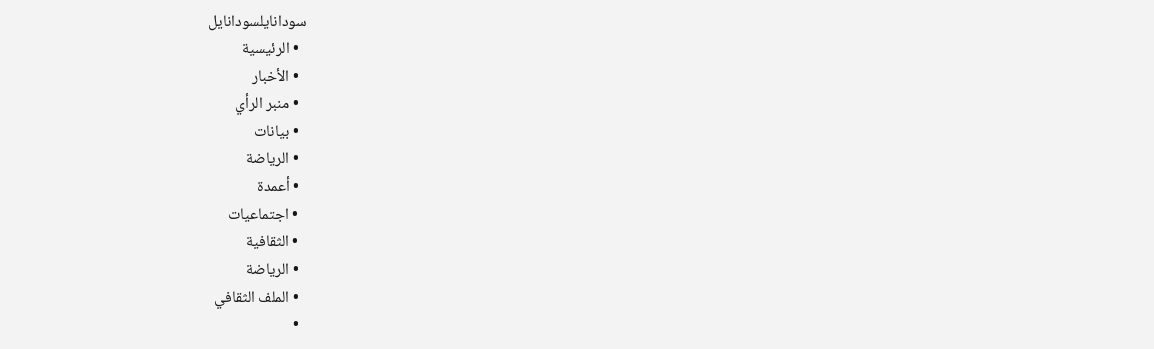سودانايلسودانايل
  • الرئيسية
  • الأخبار
  • منبر الرأي
  • بيانات
  • الرياضة
  • أعمدة
  • اجتماعيات
  • الثقافية
  • الرياضة
  • الملف الثقافي
  •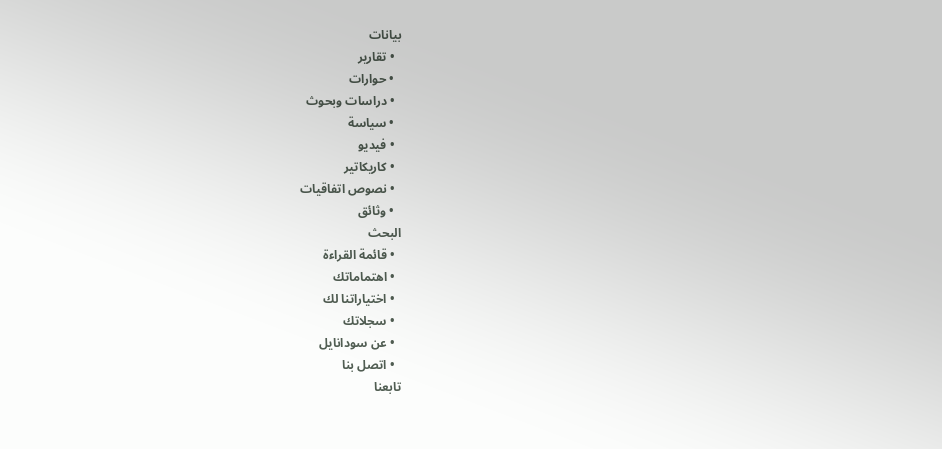بيانات
  • تقارير
  • حوارات
  • دراسات وبحوث
  • سياسة
  • فيديو
  • كاريكاتير
  • نصوص اتفاقيات
  • وثائق
البحث
  • قائمة القراءة
  • اهتماماتك
  • اختياراتنا لك
  • سجلاتك
  • عن سودانايل
  • اتصل بنا
تابعنا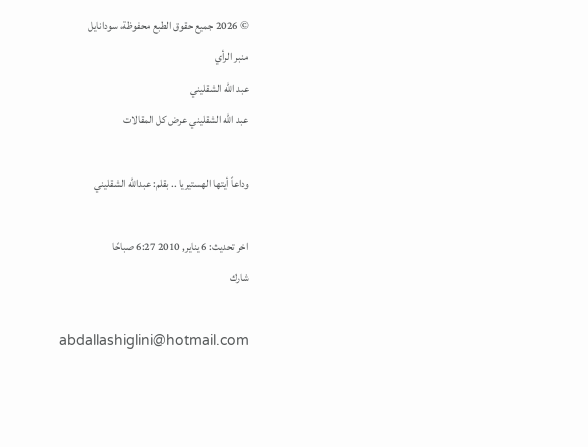© 2026 جميع حقوق الطبع محفوظة، سودانايل
منبر الرأي
عبد الله الشقليني
عبد الله الشقليني عرض كل المقالات

وداعاً أيتها الهستيريا .. بقلم: عبدالله الشقليني

اخر تحديث: 6 يناير, 2010 6:27 صباحًا
شارك

abdallashiglini@hotmail.com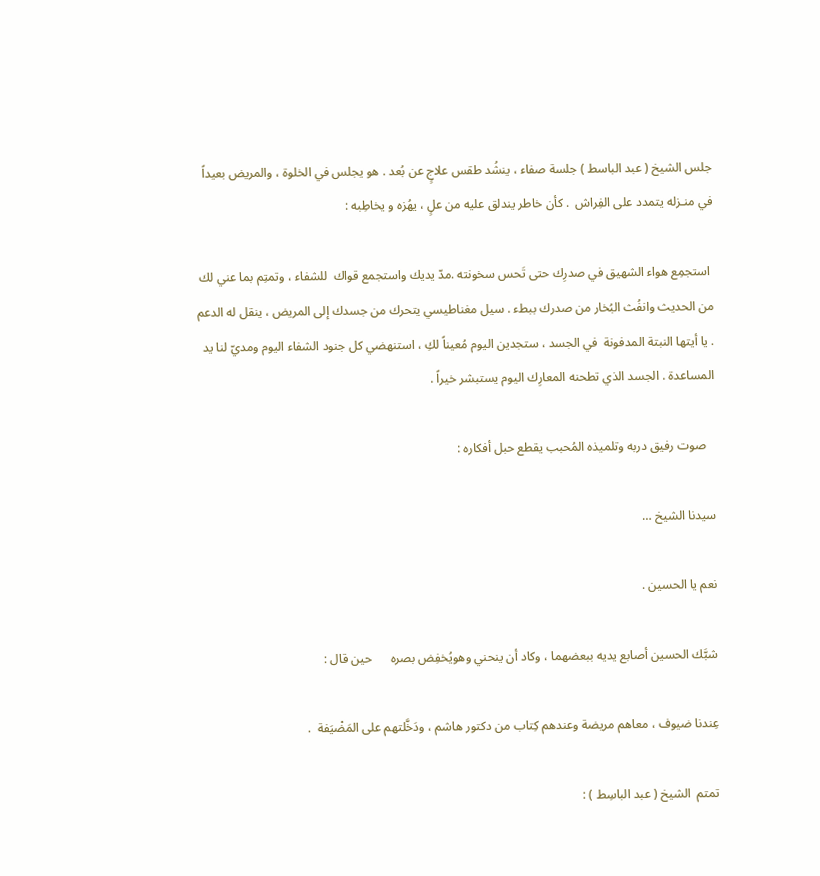جلس الشيخ ( عبد الباسط ) جلسة صفاء ، ينشُد طقس علاجٍ عن بُعد . هو يجلس في الخلوة ، والمريض بعيداً في منـزله يتمدد على الفِراش  . كأن خاطر يندلق عليه من علٍ ، يهُزه و يخاطِبه :

 استجمِع هواء الشهيق في صدرِك حتى تَحس سخونته .مدّ يديك واستجمع قواك  للشفاء ، وتمتِم بما عني لك من الحديث وانفُث البُخار من صدرك ببطء . سيل مغناطيسي يتحرك من جسدك إلى المريض ، ينقل له الدعم . يا أيتها النبتة المدفونة  في الجسد ، ستجدين اليوم مُعيناً لكِ ، استنهضي كل جنود الشفاء اليوم ومديّ لنا يد المساعدة . الجسد الذي تطحنه المعارِك اليوم يستبشر خيراً .

   صوت رفيق دربه وتلميذه المُحبب يقطع حبل أفكاره :

سيدنا الشيخ …

نعم يا الحسين .

شبَّك الحسين أصابع يديه ببعضهما ، وكاد أن ينحني وهويُخفِض بصره      حين قال :

عِندنا ضيوف ، معاهم مريضة وعندهم كِتاب من دكتور هاشم ، ودَخَّلتهم على المَضْيَفة  .

تمتم  الشيخ ( عبد الباسِط ) :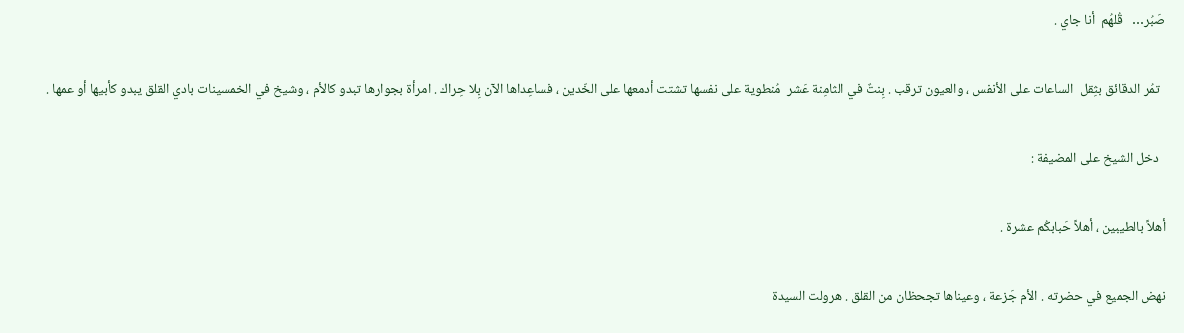صَبُر…   قُلهُم  أنا جاي .

  تمُر الدقائق بثِقل  الساعات على الأنفس ، والعيون ترقب . بِنتٌ في الثامِنة عَشر  مُنطوية على نفسها تشتت أدمعها على الخّدين ، فساعِداها الآن بِلا حِراك . امرأة بجوارها تبدو كالأم ، وشيخ في الخمسينات بادي القلق يبدو كأبيها أو عمها .

  دخل الشيخ على المضيفة :

أهلاً بالطيبين ، أهلاً حَبابكُم عشرة .

نهض الجميع في حضرته . الأم جَزعة ، وعيناها تجحظان من القلق . هرولت السيدة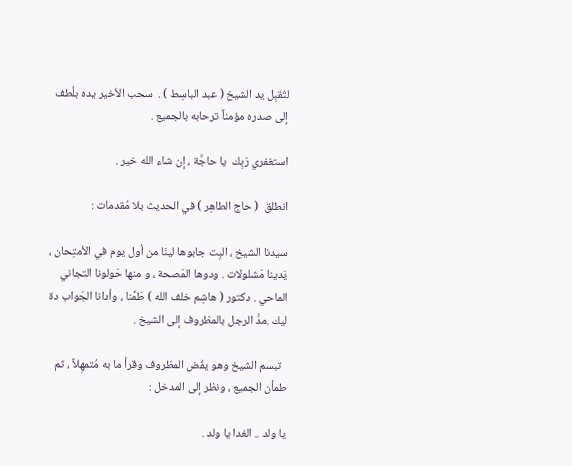لتُقبِل يد الشيخ ( عبد الباسِط ) .  سحب الأخير يده بلُطف إلى صدره مؤمناً ترحابه بالجميع .

استغفري رَبِك  يا حاجَّة ، إن شاء الله خير .

انطلق  ( حاج الطاهِر ) في الحديث بلا مُقدمات :

سيدنا الشيخ ، البِت جابوها لينَا من أول يوم في الأمتِحان ، يَدينا مَشلولات . ودوها المَصحة ، و منها حَولونا التجاني الماحي . دكتور ( هاشِم خلف الله ) طَمَّنا ، وأدانا الجَواب دة ليك .مدَّ الرجل بالمظروف إلى الشيخ .

  تبسم الشيخ وهو يفُض المظروف وقرأ ما به مُتمهِلاً ، ثم طمأن الجميع ، ونظر إلى المدخل :

يا ولد .. الغدا يا ولد .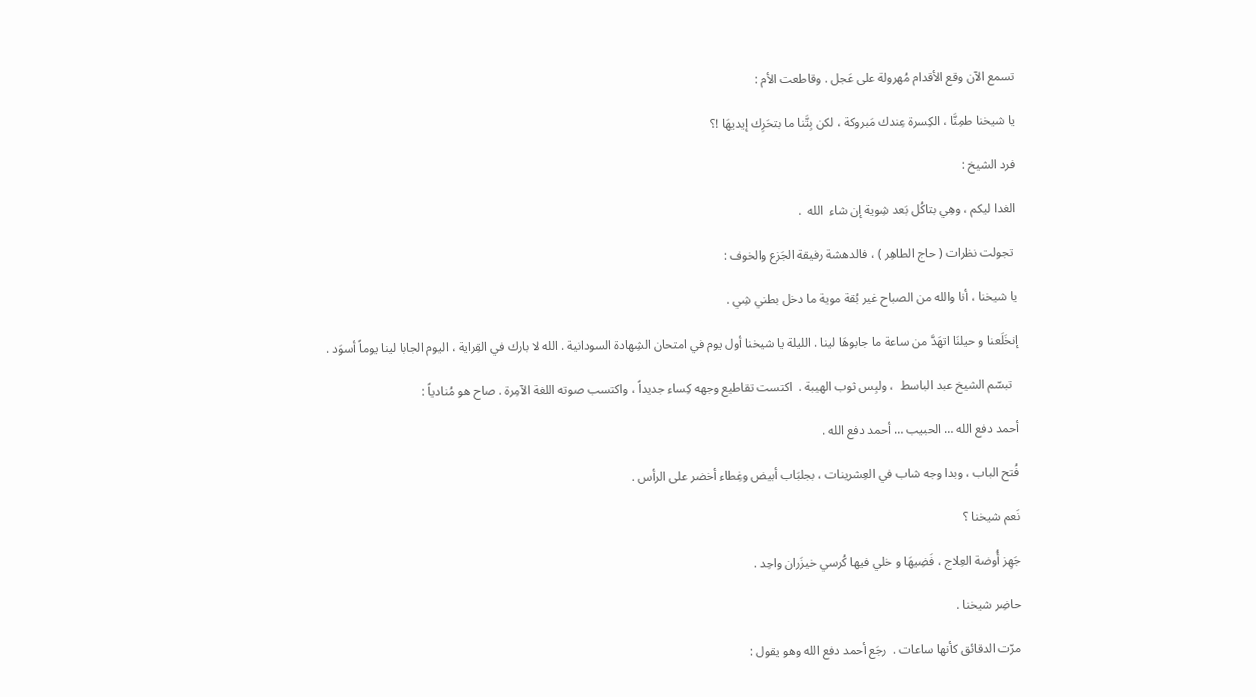تسمع الآن وقع الأقدام مُهرولة على عَجل . وقاطعت الأم :

يا شيخنا طمِنَّا ، الكِسرة عِندك مَبروكة ، لكن بِتَّنا ما بتحَرِك إيديهَا !؟

فرد الشيخ :

الغدا ليكم ، وهِي بتاكُل بَعد شِوية إن شاء  الله  .

 تجولت نظرات ( حاج الطاهِر ) ، فالدهشة رفيقة الجَزع والخوف :

يا شيخنا ، أنا والله من الصباح غير بُقة موية ما دخل بطني شِي .

إنخَلَعنا و حيلنَا اتهَدَّ من ساعة ما جابوهَا لينا . الليلة يا شيخنا أول يوم في امتحان الشِهادة السودانية . الله لا بارك في القِراية ، اليوم الجابا لينا يوماً أسوَد .

  تبسّم الشيخ عبد الباسط  ، ولبِس ثوب الهيبة .  اكتست تقاطيع وجهه كِساء جديداً ، واكتسب صوته اللغة الآمِرة . صاح هو مُنادياً :

أحمد دفع الله … الحبيب … أحمد دفع الله .

فُتح الباب ، وبدا وجه شاب في العِشرينات ، بجلبَاب أبيض وغِطاء أخضر على الرأس .

نَعم شيخنا ؟

جَهِز أُوضة العِلاج ، فَضِيهَا و خلي فيها كُرسي خيزَران واحِد .

حاضِر شيخنا .

مرّت الدقائق كأنها ساعات .  رجَع أحمد دفع الله وهو يقول :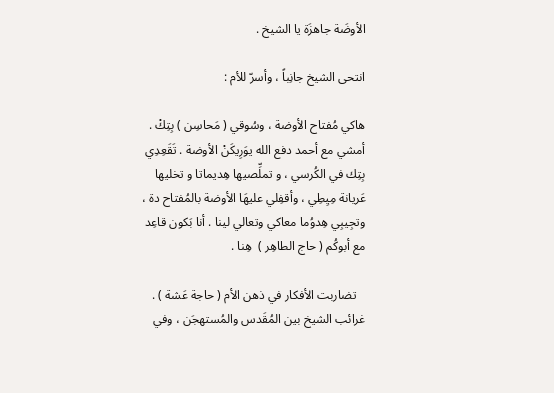الأوضَة جاهزَة يا الشيخ .

انتحى الشيخ جانِباً ، وأسرّ للأم :

هاكي مُفتاح الأوضة ، وسُوقي ( مَحاسِن ) بِتِكْ . أمشي مع أحمد دفع الله يوَرِيكَنْ الأوضة . تَقَعِدِي بِتِك في الكُرسي ، و تملِّصيها هِديماتا و تخليها عَريانة مِيِطِي ، وأقفِلي عليهَا الأوضة بالمُفتاح دة ، وتجِيبِي هِدوُما معاكي وتعالي لينا . أنا بَكون قاعِد مع أبوكُم ( حاج الطاهِر )  هِنا .

   تضاربت الأفكار في ذهن الأم ( حاجة عَشة ) . غرائب الشيخ بين المُقَدس والمُستهجَن ، وفي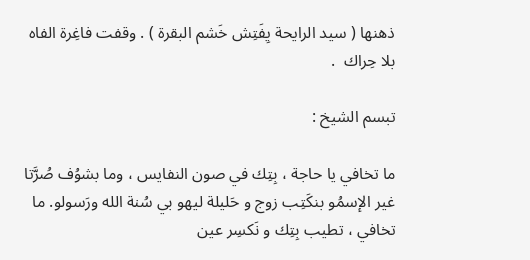ذهنها ( سيد الرايحة يِفَتِش خَشم البقرة ) . وقفت فاغِرة الفاه بلا حِراك  .

تبسم الشيخ :

ما تخافي يا حاجة ، بِتِك في صون النفايس ، وما بشوُف صُرَّتا غير الإسمُو بنكَتِب زوج و حَليلة ليهو بي سُنة الله ورَسولو. ما تخافي ، تطيب بِتِك و نَكسِر عين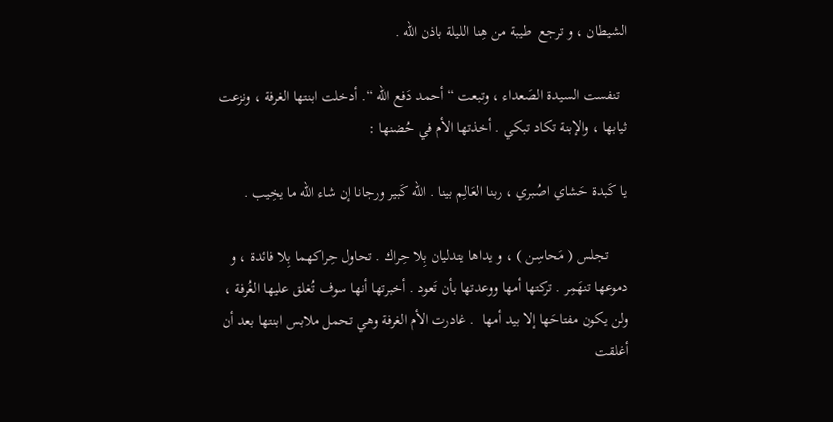الشيطان ، و ترجع  طيبة من هِنا الليلة باذن الله .

  تنفست السيدة الصَعداء ، وتبعت “أحمد دَفع الله “. أدخلت ابنتها الغرفة ، ونزعت ثيابها ، والإبنة تكاد تبكي . أخذتها الأم في حُضنها :

يا كَبدة حَشاي اصُبري ، ربنا العَالِم بينا . الله كَبير ورجانا إن شاء الله ما يخِيب .

     تجلس ( مَحاسِن ) ، و يداها يتدليان بِلا حِراك . تحاول حِراكهما بِلا فائدة ، و دموعها تنهَمِر . تركتها أمها ووعدتها بأن تَعود . أخبرتها أنها سوف تُغلق عليها الغُرفة ، ولن يكون مفتاحَها إلا بيد أمها  . غادرت الأم الغرفة وهي تحمل ملابس ابنتها بعد أن أغلقت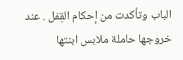الباب وتأكدت من إحكام القِفل . عند خروجها حاملة ملابس ابنتها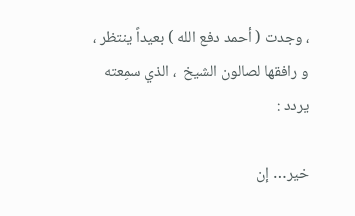، وجدت ( أحمد دفع الله ) بعيداً ينتظر ، و رافقها لصالون الشيخ  ، الذي سمِعته يردد :

خير… إن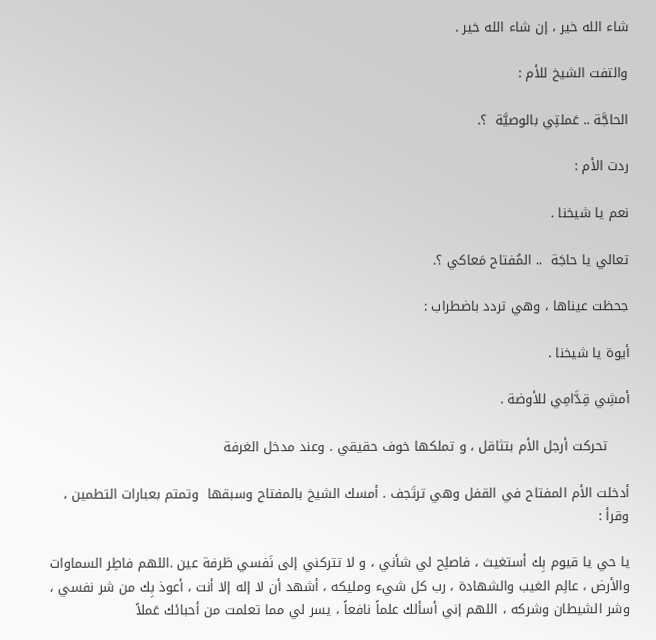شاء الله خير ، إن شاء الله خير .

والتفت الشيخ للأم :

الحاجَّة .. عَملتِي بالوصيَّة  ؟.

ردت الأم :

نعم يا شيخنا .

تعالي يا حاجَة  .. المُفتاح مَعاكي ؟.

جحظت عيناها ، وهي تردد باضطراب :

أيوة يا شيخنا .

أمشِي قِدَّامِي للأوضة .

     تحركت أرجل الأم بتثاقل ، و تملكها خوف حقيقي . وعند مدخل الغرفة

أدخلت الأم المفتاح في القفل وهي ترتَجف . أمسك الشيخ بالمفتاح وسبقها  وتمتم بعبارات التطمين ، وقرأ :

يا حي يا قيوم بِك أستغيث ، فاصلِح لي شأني ، و لا تتركني إلى نَفسي طَرفة عين .اللهم فاطِر السماوات والأرض ، عالِم الغيب والشهادة ، رب كل شيء ومليكه ، أشهد أن لا إله إلا أنت ، أعوذ بِك من شر نفسي ، وشر الشيطان وشركه ، اللهم إني أسألك علماً نافعاً ، يسر لي مما تعلمت من أحبائك عَملاً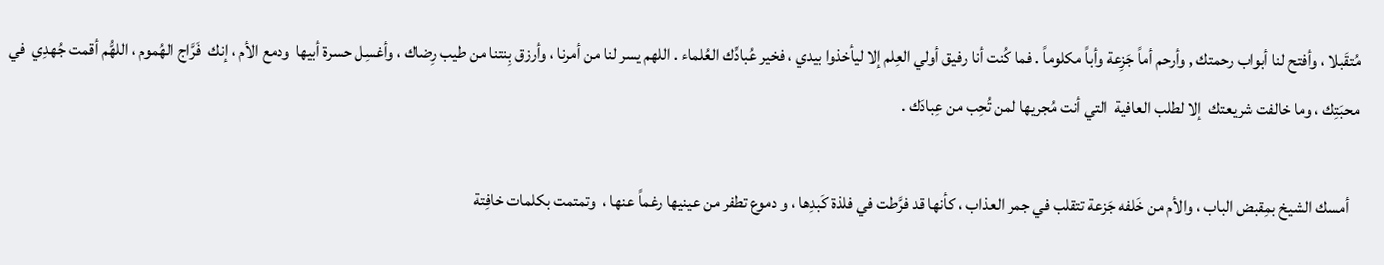مُتقَبلا ، وأفتح لنا أبواب رحمتك , وأرحم أماً جَزِعة وأباً مكلوماً . فما كُنت أنا رفيق أولي العِلم إلا ليأخذوا بيدي ، فخير عُبادِّك العُلماء . اللهم يسر لنا من أمرنا ، وأرزق بِنتنا من طيب رِضاك ، وأغسِل حسرة أبيها  ودمع الأم ، إنك  فَرَّاج الهُموم ، اللهُّم أقمت جُهدِي  في محبَتِك ، وما خالفت شريعتك  إلا لطلب العافية  التي أنت مُجريها لمن تُحِب من عِبادَك .

   أمسك الشيخ بمِقبض الباب ، والأم من خَلفه جَزعة تتقلب في جمر العذاب ، كأنها قد فرَّطت في فلذة كَبدِها ، و دموع تطفر من عينيها رغماً عنها ،  وتمتمت بكلمات خافِتة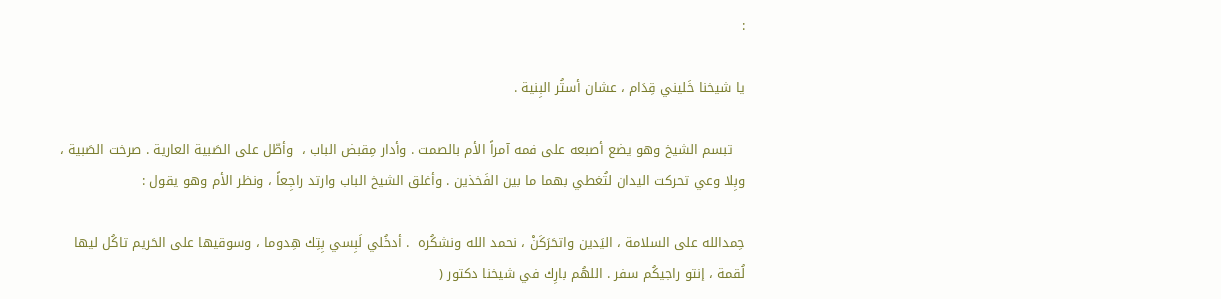:

يا شيخنا خَليني قِدَام ، عشان أستُر البِنية .

   تبسم الشيخ وهو يضع أصبعه على فمه آمراً الأم بالصمت . وأدار مِقبض الباب ،  وأطّل على الصَبية العارية . صرخت الصَبية ، وبِلا وعي تحركت اليدان لتُغطي بهما ما بين الفَخذين . وأغلق الشيخ الباب وارتد راجِعاً ، ونظر الأم وهو يقول :

حِمدالله على السلامة ، اليَدين واتحَرَكَنْ ، نحمد الله ونشكُره  . أدخُلي لَبِسي بِتِك هِدوما ، وسوقيها على الحَريم تاكُل ليها  لُقمة ، إنتو راجيكُم سفر . اللهُم بارِك في شيخنا دكتور (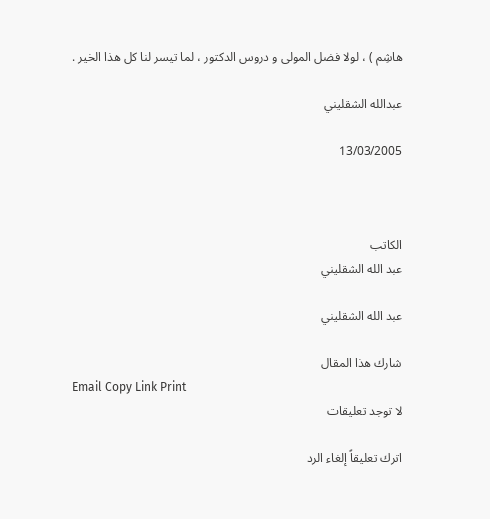هاشِم ) ، لولا فضل المولى و دروس الدكتور ، لما تيسر لنا كل هذا الخير .

عبدالله الشقليني

13/03/2005



الكاتب
عبد الله الشقليني

عبد الله الشقليني

شارك هذا المقال
Email Copy Link Print
لا توجد تعليقات

اترك تعليقاً إلغاء الرد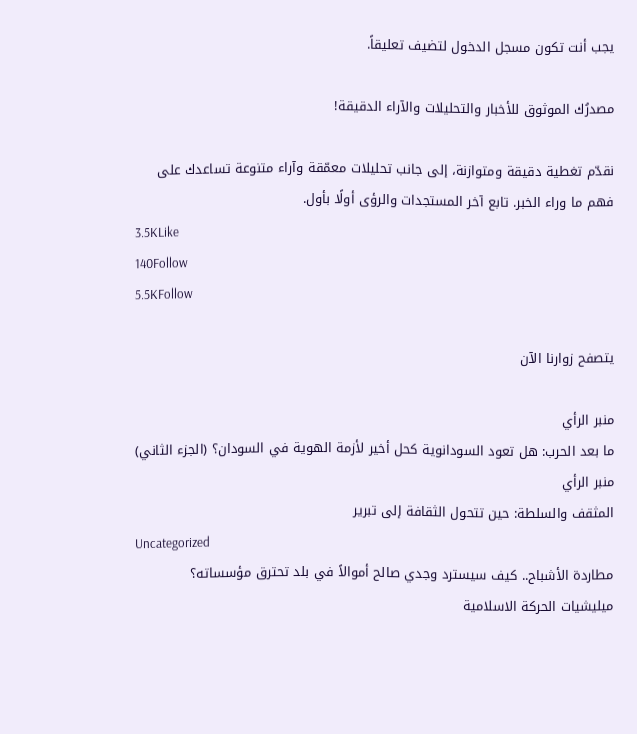يجب أنت تكون مسجل الدخول لتضيف تعليقاً.

مصدرُك الموثوق للأخبار والتحليلات والآراء الدقيقة!

نقدّم تغطية دقيقة ومتوازنة، إلى جانب تحليلات معمّقة وآراء متنوعة تساعدك على فهم ما وراء الخبر. تابع آخر المستجدات والرؤى أولًا بأول.
3.5KLike
140Follow
5.5KFollow

يتصفح زوارنا الآن

منبر الرأي
ما بعد الحرب: هل تعود السودانوية كحل أخير لأزمة الهوية في السودان؟ (الجزء الثاني)
منبر الرأي
المثقف والسلطة: حين تتحول الثقافة إلى تبرير
Uncategorized
مطاردة الأشباح.. كيف سيسترد وجدي صالح أموالاً في بلد تحترق مؤسساته؟
ميليشيات الحركة الاسلامية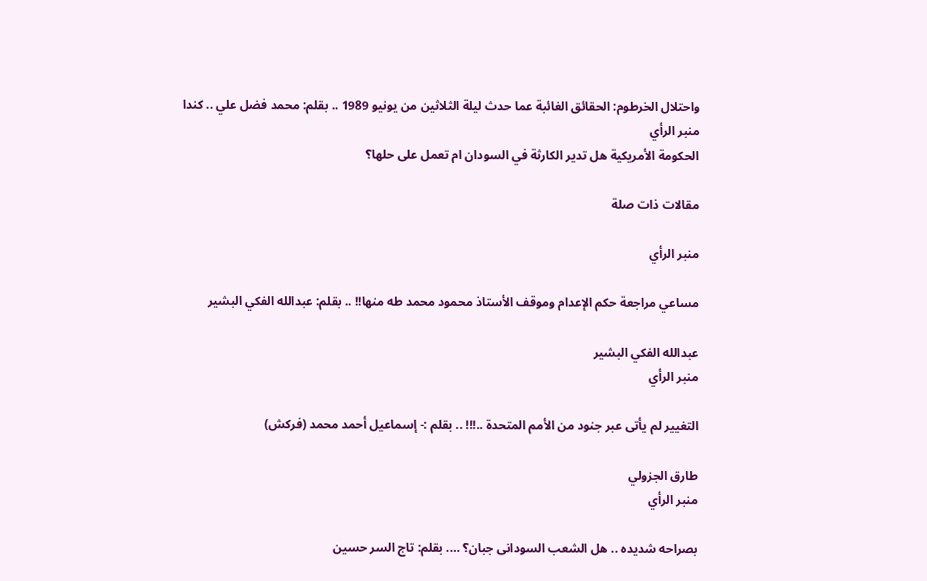واحتلال الخرطوم: الحقائق الغائبة عما حدث ليلة الثلاثين من يونيو 1989 .. بقلم: محمد فضل علي .. كندا
منبر الرأي
الحكومة الأمريكية هل تدير الكارثة في السودان ام تعمل على حلها؟

مقالات ذات صلة

منبر الرأي

مساعي مراجعة حكم الإعدام وموقف الأستاذ محمود محمد طه منها!! .. بقلم: عبدالله الفكي البشير

عبدالله الفكي البشير
منبر الرأي

التغيير لم يأتى عبر جنود من الأمم المتحدة ..!!! .. بقلم :- إسماعيل أحمد محمد (فركش)

طارق الجزولي
منبر الرأي

بصراحه شديده .. هل الشعب السودانى جبان؟ …. بقلم: تاج السر حسين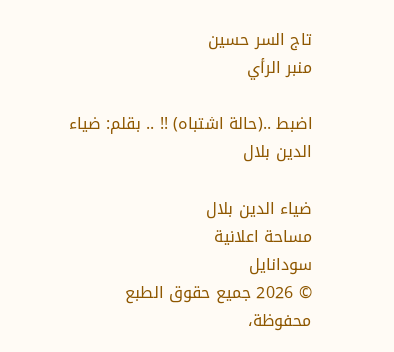تاج السر حسين
منبر الرأي

اضبط ..(حالة اشتباه) !! .. بقلم: ضياء الدين بلال

ضياء الدين بلال
مساحة اعلانية
سودانايل
© 2026 جميع حقوق الطبع محفوظة،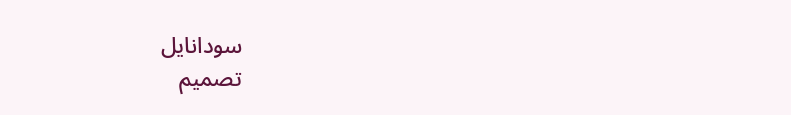سودانايل
تصميم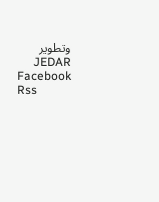وتطوير JEDAR
Facebook Rss